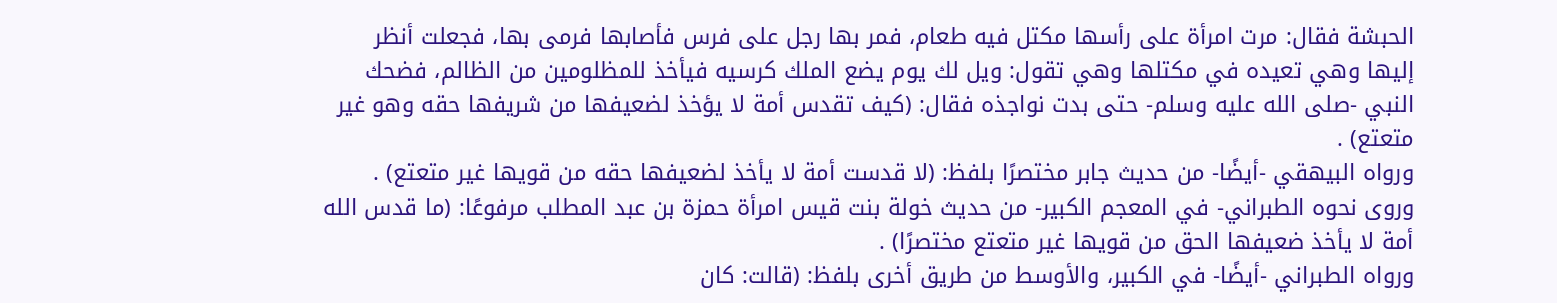الحبشة فقال: مرت امرأة على رأسها مكتل فيه طعام، فمر بها رجل على فرس فأصابها فرمى بها، فجعلت أنظر إليها وهي تعيده في مكتلها وهي تقول: ويل لك يوم يضع الملك كرسيه فيأخذ للمظلومين من الظالم، فضحك النبي -صلى الله عليه وسلم- حتى بدت نواجذه فقال: (كيف تقدس أمة لا يؤخذ لضعيفها من شريفها حقه وهو غير متعتع) .
ورواه البيهقي -أيضًا- من حديث جابر مختصرًا بلفظ: (لا قدست أمة لا يأخذ لضعيفها حقه من قويها غير متعتع) .
وروى نحوه الطبراني- في المعجم الكبير- من حديث خولة بنت قيس امرأة حمزة بن عبد المطلب مرفوعًا: (ما قدس الله أمة لا يأخذ ضعيفها الحق من قويها غير متعتع مختصرًا) .
ورواه الطبراني -أيضًا- في الكبير، والأوسط من طريق أخرى بلفظ: (قالت: كان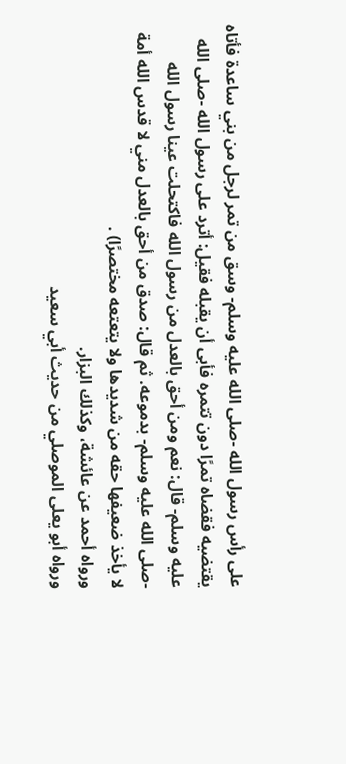على رأس رسول الله -صلى الله عليه وسلم- وسق من تمر لرجل من بني ساعدة فأتاه يقتضيه فقضاه تمرًا دون تتمره فأبى أن يقبله فقيل: أترد على رسول الله -صلى الله عليه وسلم- قال: نعم ومن أحق بالعدل من رسول الله فاكتحلت عينا رسول الله -صلى الله عليه وسلم- بدموعه. ثم قال: صدق من أحق بالعدل مني لا قدس الله أمة لا يأخذ ضعيفها حقه من شديدها ولا يتعتعه مختصرًا) .
ورواه أحمد عن عائشة، وكذلك البزار.
ورواه أبو يعلى الموصلي من حديث أبي سعيد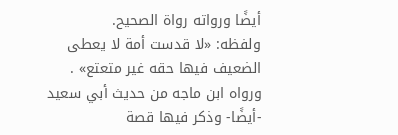أيضًا ورواته رواة الصحيح.
ولفظه: «لا قدست أمة لا يعطى الضعيف فيها حقه غير متعتع» .
ورواه ابن ماجه من حديث أبي سعيد -أيضًا- وذكر فيها قصة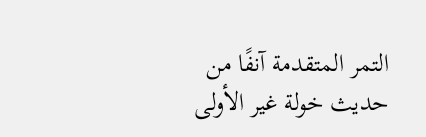التمر المتقدمة آنفًا من حديث خولة غير الأولى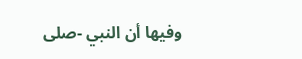وفيها أن النبي -صلى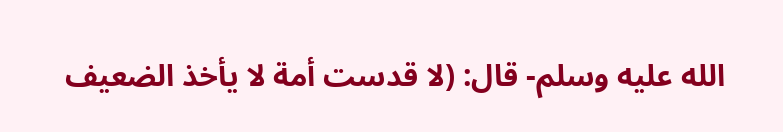الله عليه وسلم- قال: (لا قدست أمة لا يأخذ الضعيف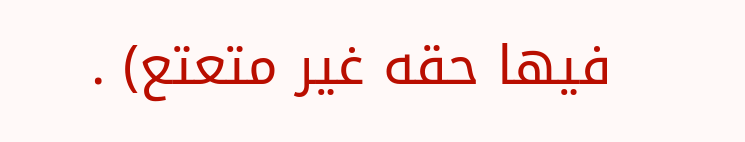فيها حقه غير متعتع) .